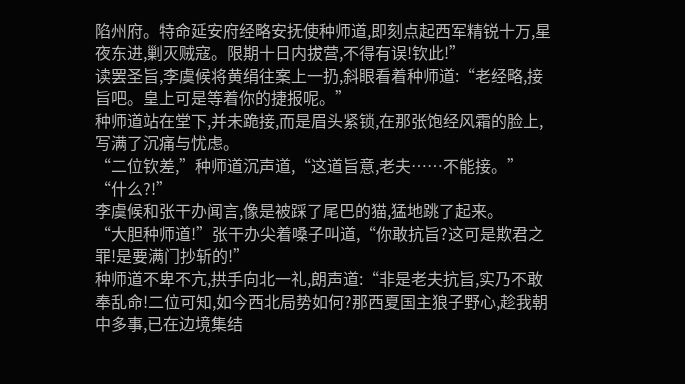陷州府。特命延安府经略安抚使种师道,即刻点起西军精锐十万,星夜东进,剿灭贼寇。限期十日内拔营,不得有误!钦此!”
读罢圣旨,李虞候将黄绢往案上一扔,斜眼看着种师道:“老经略,接旨吧。皇上可是等着你的捷报呢。”
种师道站在堂下,并未跪接,而是眉头紧锁,在那张饱经风霜的脸上,写满了沉痛与忧虑。
“二位钦差,”种师道沉声道,“这道旨意,老夫……不能接。”
“什么?!”
李虞候和张干办闻言,像是被踩了尾巴的猫,猛地跳了起来。
“大胆种师道!”张干办尖着嗓子叫道,“你敢抗旨?这可是欺君之罪!是要满门抄斩的!”
种师道不卑不亢,拱手向北一礼,朗声道:“非是老夫抗旨,实乃不敢奉乱命!二位可知,如今西北局势如何?那西夏国主狼子野心,趁我朝中多事,已在边境集结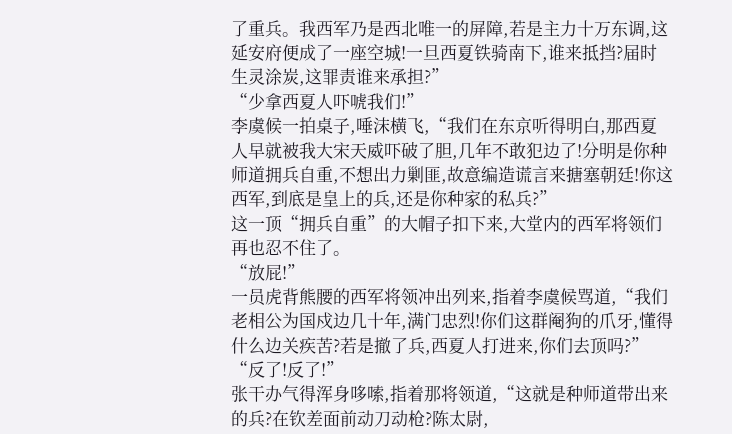了重兵。我西军乃是西北唯一的屏障,若是主力十万东调,这延安府便成了一座空城!一旦西夏铁骑南下,谁来抵挡?届时生灵涂炭,这罪责谁来承担?”
“少拿西夏人吓唬我们!”
李虞候一拍桌子,唾沫横飞,“我们在东京听得明白,那西夏人早就被我大宋天威吓破了胆,几年不敢犯边了!分明是你种师道拥兵自重,不想出力剿匪,故意编造谎言来搪塞朝廷!你这西军,到底是皇上的兵,还是你种家的私兵?”
这一顶“拥兵自重”的大帽子扣下来,大堂内的西军将领们再也忍不住了。
“放屁!”
一员虎背熊腰的西军将领冲出列来,指着李虞候骂道,“我们老相公为国戍边几十年,满门忠烈!你们这群阉狗的爪牙,懂得什么边关疾苦?若是撤了兵,西夏人打进来,你们去顶吗?”
“反了!反了!”
张干办气得浑身哆嗦,指着那将领道,“这就是种师道带出来的兵?在钦差面前动刀动枪?陈太尉,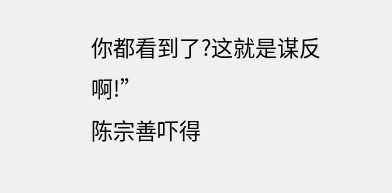你都看到了?这就是谋反啊!”
陈宗善吓得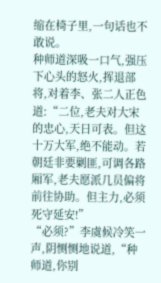缩在椅子里,一句话也不敢说。
种师道深吸一口气,强压下心头的怒火,挥退部将,对着李、张二人正色道:“二位,老夫对大宋的忠心,天日可表。但这十万大军,绝不能动。若朝廷非要剿匪,可调各路厢军,老夫愿派几员偏将前往协助。但主力,必须死守延安!”
“必须?”李虞候冷笑一声,阴恻恻地说道,“种师道,你别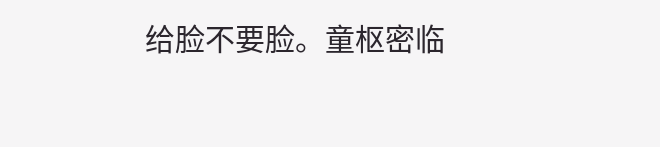给脸不要脸。童枢密临